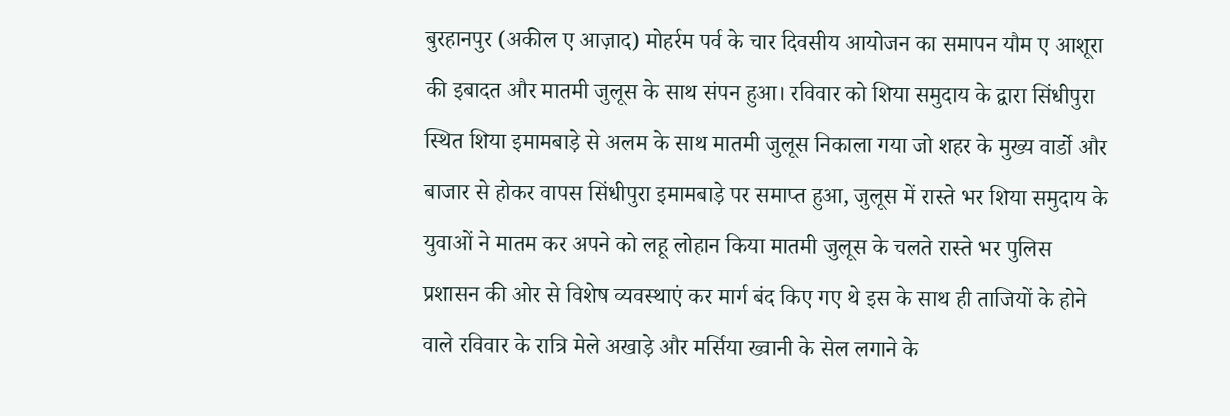बुरहानपुर (अकील ए आज़ाद) मोहर्रम पर्व के चार दिवसीय आयोजन का समापन यौम ए आशूरा की इबादत और मातमी जुलूस के साथ संपन हुआ। रविवार को शिया समुदाय के द्वारा सिंधीपुरा स्थित शिया इमामबाड़े से अलम के साथ मातमी जुलूस निकाला गया जो शहर के मुख्य वार्डो और बाजार से होकर वापस सिंधीपुरा इमामबाड़े पर समाप्त हुआ, जुलूस में रास्ते भर शिया समुदाय के युवाओं ने मातम कर अपने को लहू लोहान किया मातमी जुलूस के चलते रास्ते भर पुलिस प्रशासन की ओर से विशेष व्यवस्थाएं कर मार्ग बंद किए गए थे इस के साथ ही ताजियों के होने वाले रविवार के रात्रि मेले अखाड़े और मर्सिया ख्वानी के सेल लगाने के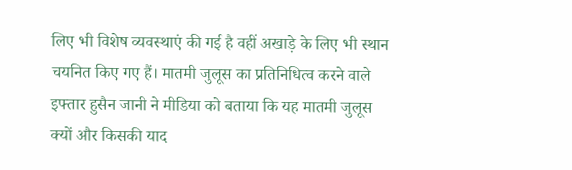लिए भी विशेष व्यवस्थाएं की गई है वहीं अखाड़े के लिए भी स्थान चयनित किए गए हैं। मातमी जुलूस का प्रतिनिधित्व करने वाले इफ्तार हुसैन जानी ने मीडिया को बताया कि यह मातमी जुलूस क्यों और किसकी याद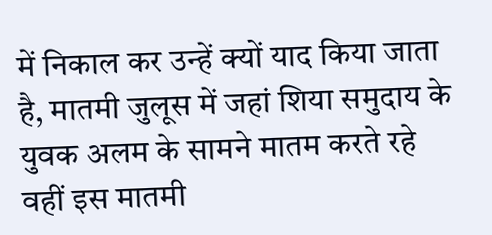में निकाल कर उन्हें क्यों याद किया जाता है, मातमी जुलूस में जहां शिया समुदाय के युवक अलम के सामने मातम करते रहे वहीं इस मातमी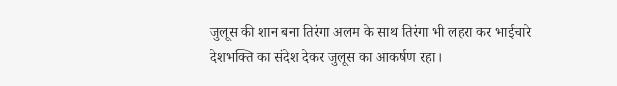जुलूस की शान बना तिरंगा अलम के साथ तिरंगा भी लहरा कर भाईचारे देशभक्ति का संदेश देकर जुलूस का आकर्षण रहा।